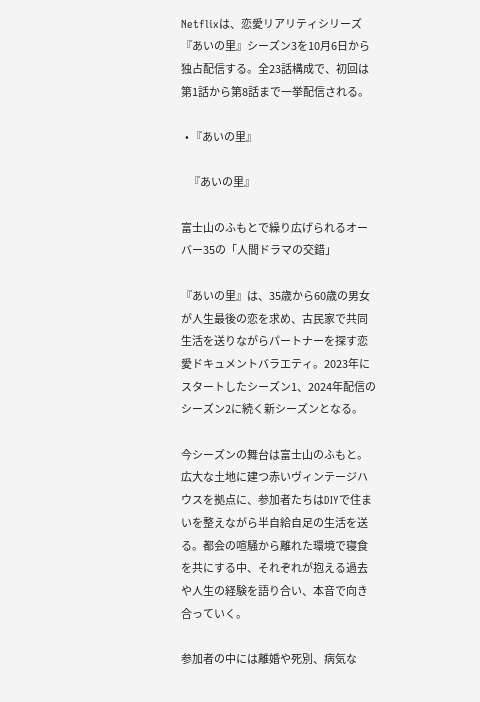Netflixは、恋愛リアリティシリーズ『あいの里』シーズン3を10月6日から独占配信する。全23話構成で、初回は第1話から第8話まで一挙配信される。

  • 『あいの里』

    『あいの里』

富士山のふもとで繰り広げられるオーバー35の「人間ドラマの交錯」

『あいの里』は、35歳から60歳の男女が人生最後の恋を求め、古民家で共同生活を送りながらパートナーを探す恋愛ドキュメントバラエティ。2023年にスタートしたシーズン1、2024年配信のシーズン2に続く新シーズンとなる。

今シーズンの舞台は富士山のふもと。広大な土地に建つ赤いヴィンテージハウスを拠点に、参加者たちはDIYで住まいを整えながら半自給自足の生活を送る。都会の喧騒から離れた環境で寝食を共にする中、それぞれが抱える過去や人生の経験を語り合い、本音で向き合っていく。

参加者の中には離婚や死別、病気な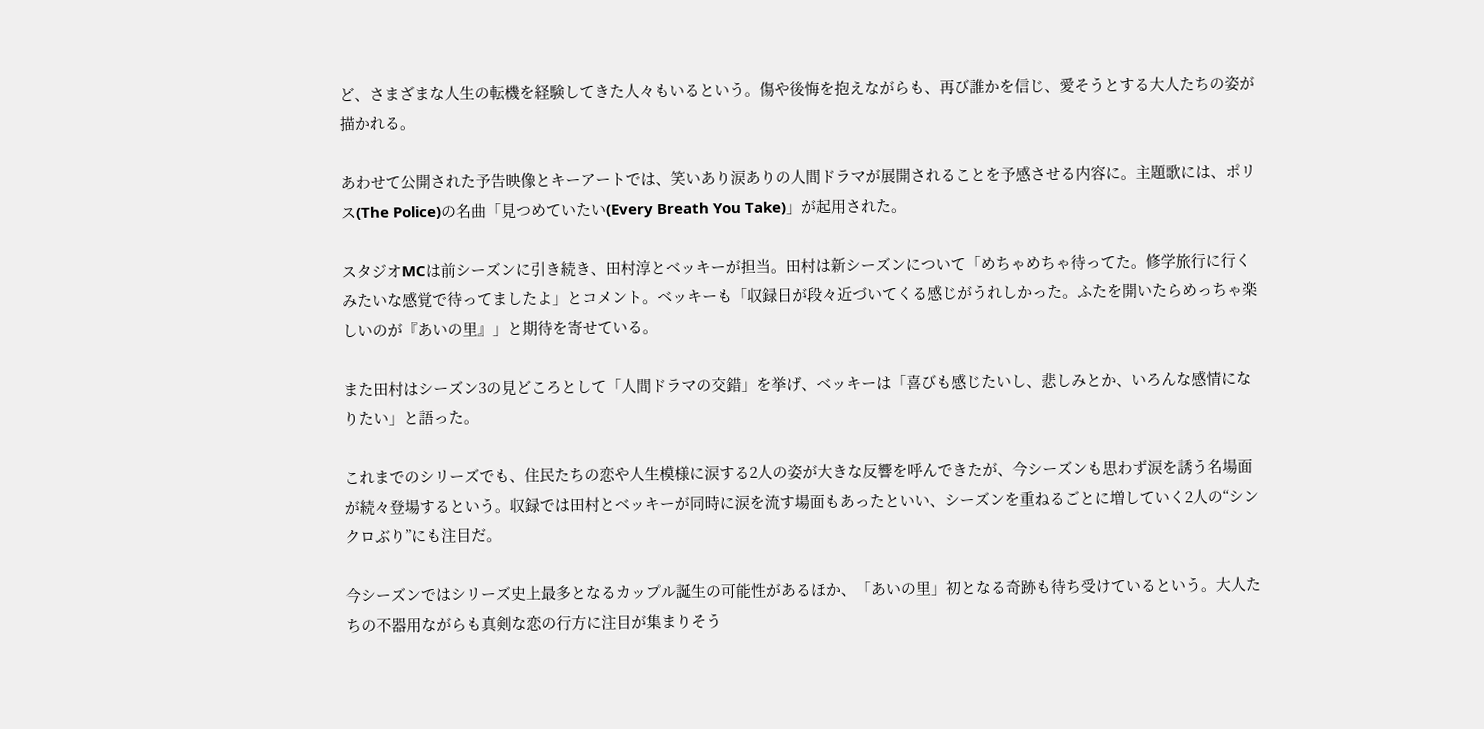ど、さまざまな人生の転機を経験してきた人々もいるという。傷や後悔を抱えながらも、再び誰かを信じ、愛そうとする大人たちの姿が描かれる。

あわせて公開された予告映像とキーアートでは、笑いあり涙ありの人間ドラマが展開されることを予感させる内容に。主題歌には、ポリス(The Police)の名曲「見つめていたい(Every Breath You Take)」が起用された。

スタジオMCは前シーズンに引き続き、田村淳とベッキーが担当。田村は新シーズンについて「めちゃめちゃ待ってた。修学旅行に行くみたいな感覚で待ってましたよ」とコメント。ベッキーも「収録日が段々近づいてくる感じがうれしかった。ふたを開いたらめっちゃ楽しいのが『あいの里』」と期待を寄せている。

また田村はシーズン3の見どころとして「人間ドラマの交錯」を挙げ、ベッキーは「喜びも感じたいし、悲しみとか、いろんな感情になりたい」と語った。

これまでのシリーズでも、住民たちの恋や人生模様に涙する2人の姿が大きな反響を呼んできたが、今シーズンも思わず涙を誘う名場面が続々登場するという。収録では田村とベッキーが同時に涙を流す場面もあったといい、シーズンを重ねるごとに増していく2人の“シンクロぶり”にも注目だ。

今シーズンではシリーズ史上最多となるカップル誕生の可能性があるほか、「あいの里」初となる奇跡も待ち受けているという。大人たちの不器用ながらも真剣な恋の行方に注目が集まりそう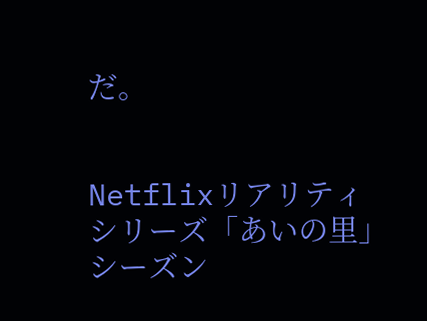だ。


Netflixリアリティシリーズ「あいの里」 シーズン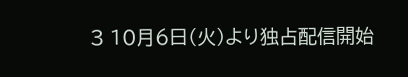3 10月6日(火)より独占配信開始